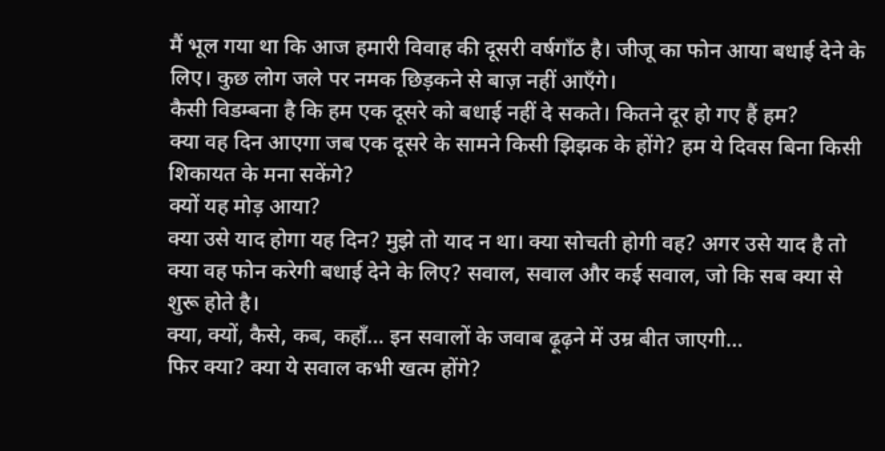मैं भूल गया था कि आज हमारी विवाह की दूसरी वर्षगाँठ है। जीजू का फोन आया बधाई देने के लिए। कुछ लोग जले पर नमक छिड़कने से बाज़ नहीं आएँगे।
कैसी विडम्बना है कि हम एक दूसरे को बधाई नहीं दे सकते। कितने दूर हो गए हैं हम?
क्या वह दिन आएगा जब एक दूसरे के सामने किसी झिझक के होंगे? हम ये दिवस बिना किसी शिकायत के मना सकेंगे?
क्यों यह मोड़ आया?
क्या उसे याद होगा यह दिन? मुझे तो याद न था। क्या सोचती होगी वह? अगर उसे याद है तो क्या वह फोन करेगी बधाई देने के लिए? सवाल, सवाल और कई सवाल, जो कि सब क्या से शुरू होते है।
क्या, क्यों, कैसे, कब, कहाँ… इन सवालों के जवाब ढ़ूढ़ने में उम्र बीत जाएगी…
फिर क्या? क्या ये सवाल कभी खत्म होंगे?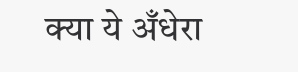क्या ये अँधेरा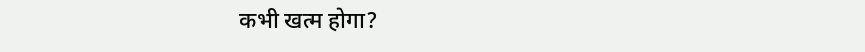कभी खत्म होगा?